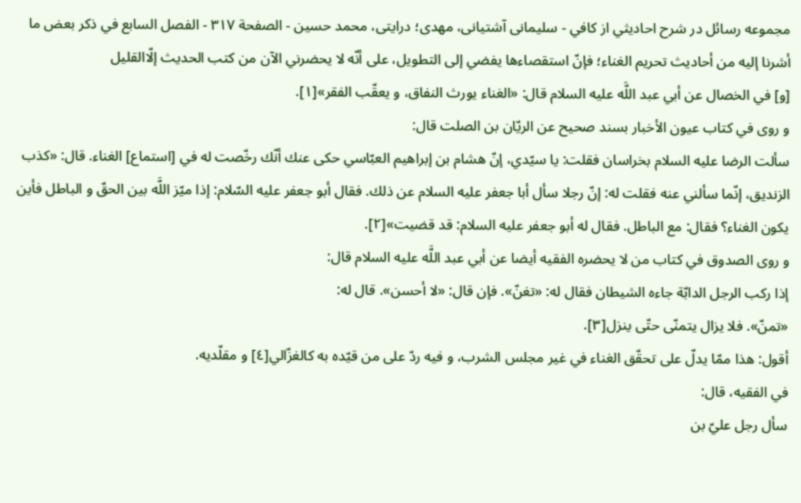مجموعه رسائل در شرح احاديثي از کافي - سلیمانی آشتیانی، مهدی؛ درایتی، محمد حسین - الصفحة ٣١٧ - الفصل السابع في ذكر بعض ما أشرنا إليه من أحاديث تحريم الغناء؛ فإنّ استقصاءها يفضي إلى التطويل، على أنّه لا يحضرني الآن من كتب الحديث إلّاالقليل
[و] في الخصال عن أبي عبد اللَّه عليه السلام قال: «الغناء يورث النفاق، و يعقّب الفقر»[١].
و روى في كتاب عيون الأخبار بسند صحيح عن الريّان بن الصلت قال:
سألت الرضا عليه السلام بخراسان فقلت: يا سيّدي، إنّ هشام بن إبراهيم العبّاسي حكى عنك أنّك رخّصت له في [استماع] الغناء. قال: «كذب الزنديق، إنّما سألني عنه فقلت له: إنّ رجلا سأل أبا جعفر عليه السلام عن ذلك. فقال أبو جعفر عليه السّلام: إذا ميّز اللَّه بين الحقّ و الباطل فأين يكون الغناء؟ فقال: مع الباطل. فقال له أبو جعفر عليه السلام: قد قضيت»[٢].
و روى الصدوق في كتاب من لا يحضره الفقيه أيضا عن أبي عبد اللَّه عليه السلام قال:
إذا ركب الرجل الدابّة جاءه الشيطان فقال له: «تغنّ». فإن قال: «لا أحسن». قال له:
«تمنّ». فلا يزال يتمنّى حتّى ينزل[٣].
أقول: هذا ممّا يدلّ على تحقّق الغناء في غير مجلس الشرب، و فيه ردّ على من قيّده به كالغزّالي[٤] و مقلّديه.
في الفقيه، قال:
سأل رجل عليّ بن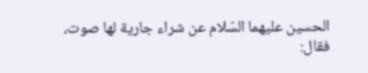الحسين عليهما السّلام عن شراء جارية لها صوت، فقال: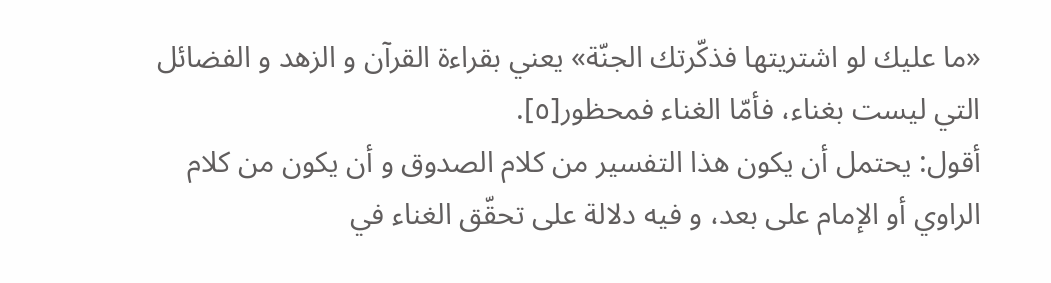«ما عليك لو اشتريتها فذكّرتك الجنّة» يعني بقراءة القرآن و الزهد و الفضائل التي ليست بغناء، فأمّا الغناء فمحظور[٥].
أقول: يحتمل أن يكون هذا التفسير من كلام الصدوق و أن يكون من كلام الراوي أو الإمام على بعد، و فيه دلالة على تحقّق الغناء في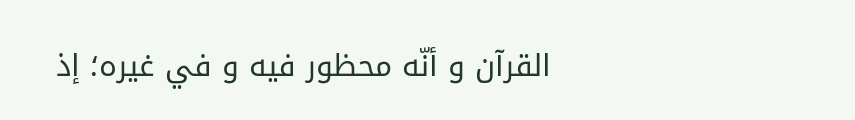القرآن و أنّه محظور فيه و في غيره؛ إذ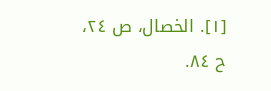[١]. الخصال، ص ٢٤، ح ٨٤.